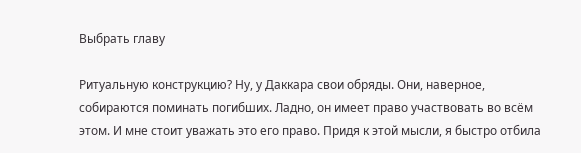Выбрать главу

Ритуальную конструкцию? Ну, у Даккара свои обряды. Они, наверное, собираются поминать погибших. Ладно, он имеет право участвовать во всём этом. И мне стоит уважать это его право. Придя к этой мысли, я быстро отбила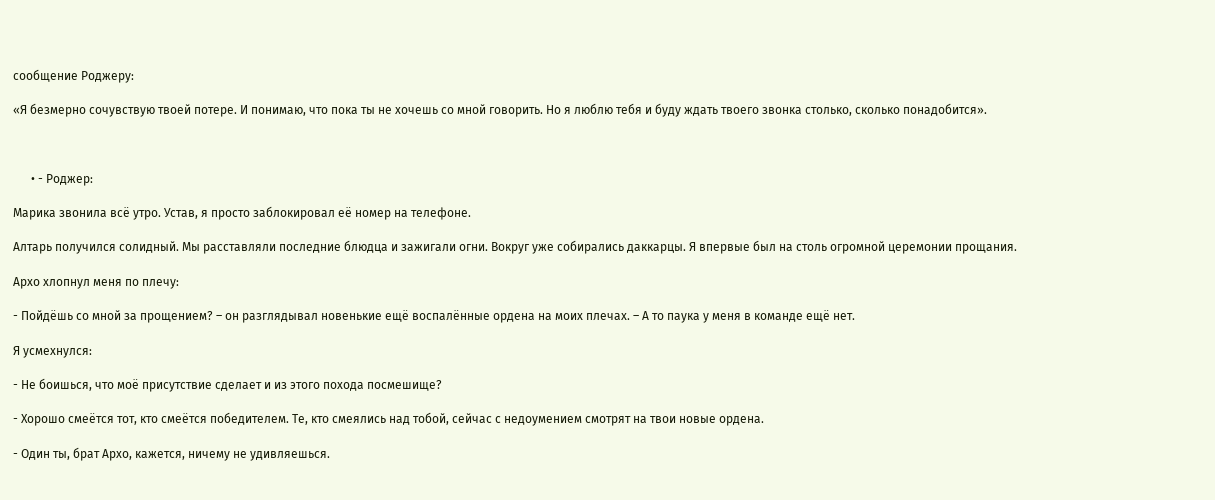сообщение Роджеру:

«Я безмерно сочувствую твоей потере. И понимаю, что пока ты не хочешь со мной говорить. Но я люблю тебя и буду ждать твоего звонка столько, сколько понадобится».



      • - Роджер:

Марика звонила всё утро. Устав, я просто заблокировал её номер на телефоне.

Алтарь получился солидный. Мы расставляли последние блюдца и зажигали огни. Вокруг уже собирались даккарцы. Я впервые был на столь огромной церемонии прощания.

Архо хлопнул меня по плечу:

- Пойдёшь со мной за прощением? – он разглядывал новенькие ещё воспалённые ордена на моих плечах. – А то паука у меня в команде ещё нет.

Я усмехнулся:

- Не боишься, что моё присутствие сделает и из этого похода посмешище?

- Хорошо смеётся тот, кто смеётся победителем. Те, кто смеялись над тобой, сейчас с недоумением смотрят на твои новые ордена.

- Один ты, брат Архо, кажется, ничему не удивляешься.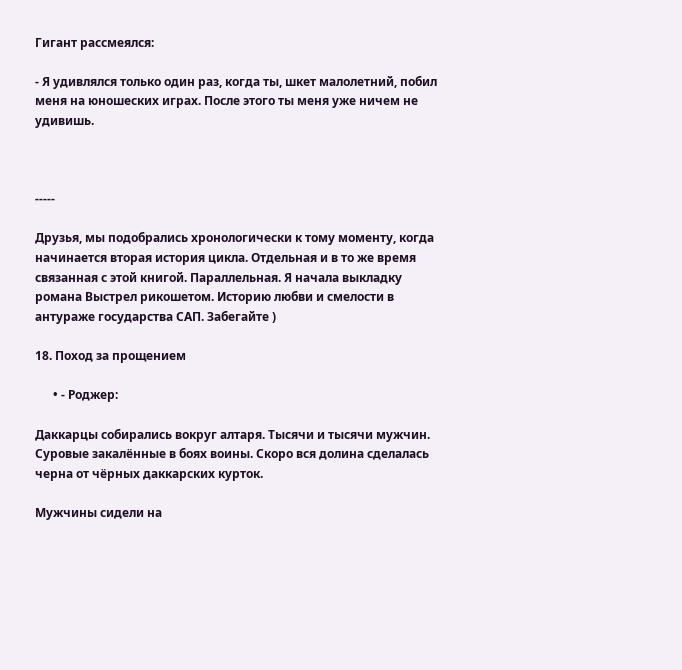Гигант рассмеялся:

- Я удивлялся только один раз, когда ты, шкет малолетний, побил меня на юношеских играх. После этого ты меня уже ничем не удивишь.



-----

Друзья, мы подобрались хронологически к тому моменту, когда начинается вторая история цикла. Отдельная и в то же время связанная с этой книгой. Параллельная. Я начала выкладку романа Выстрел рикошетом. Историю любви и смелости в антураже государства САП. Забегайте )

18. Поход за прощением

      • - Роджер:

Даккарцы собирались вокруг алтаря. Тысячи и тысячи мужчин. Суровые закалённые в боях воины. Скоро вся долина сделалась черна от чёрных даккарских курток.

Мужчины сидели на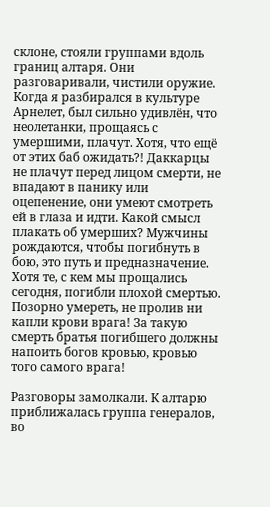склоне, стояли группами вдоль границ алтаря. Они разговаривали, чистили оружие. Когда я разбирался в культуре Арнелет, был сильно удивлён, что неолетанки, прощаясь с умершими, плачут. Хотя, что ещё от этих баб ожидать?! Даккарцы не плачут перед лицом смерти, не впадают в панику или оцепенение, они умеют смотреть ей в глаза и идти. Какой смысл плакать об умерших? Мужчины рождаются, чтобы погибнуть в бою, это путь и предназначение. Хотя те, с кем мы прощались сегодня, погибли плохой смертью. Позорно умереть, не пролив ни капли крови врага! За такую смерть братья погибшего должны напоить богов кровью, кровью того самого врага!

Разговоры замолкали. К алтарю приближалась группа генералов, во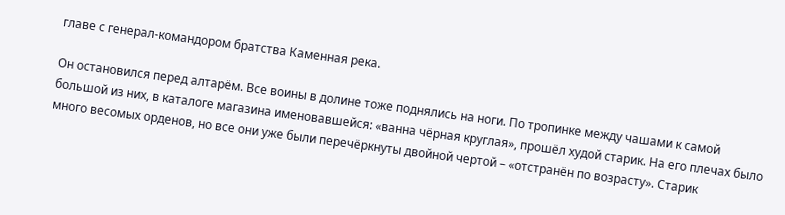главе с генерал-командором братства Каменная река.

Он остановился перед алтарём. Все воины в долине тоже поднялись на ноги. По тропинке между чашами к самой большой из них, в каталоге магазина именовавшейся: «ванна чёрная круглая», прошёл худой старик. На его плечах было много весомых орденов, но все они уже были перечёркнуты двойной чертой – «отстранён по возрасту». Старик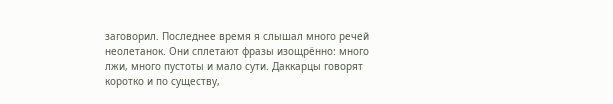заговорил. Последнее время я слышал много речей неолетанок. Они сплетают фразы изощрённо: много лжи, много пустоты и мало сути. Даккарцы говорят коротко и по существу,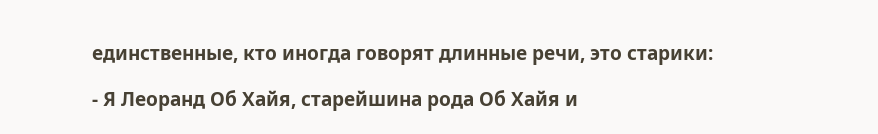единственные, кто иногда говорят длинные речи, это старики:

- Я Леоранд Об Хайя, старейшина рода Об Хайя и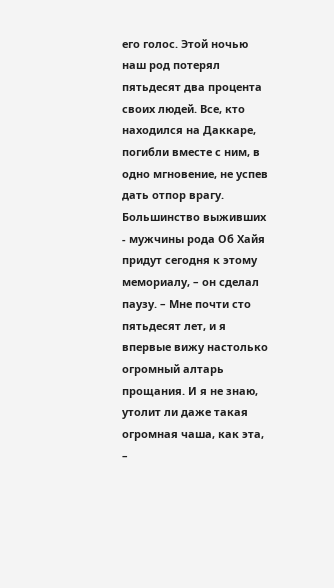его голос. Этой ночью наш род потерял пятьдесят два процента своих людей. Все, кто находился на Даккаре, погибли вместе с ним, в одно мгновение, не успев дать отпор врагу. Большинство выживших - мужчины рода Об Хайя придут сегодня к этому мемориалу, – он сделал паузу. – Мне почти сто пятьдесят лет, и я впервые вижу настолько огромный алтарь прощания. И я не знаю, утолит ли даже такая огромная чаша, как эта, –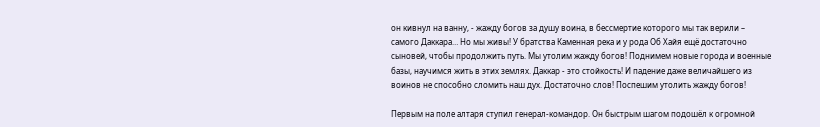он кивнул на ванну, - жажду богов за душу воина, в бессмертие которого мы так верили – самого Даккара… Но мы живы! У братства Каменная река и у рода Об Хайя ещё достаточно сыновей, чтобы продолжить путь. Мы утолим жажду богов! Поднимем новые города и военные базы, научимся жить в этих землях. Даккар - это стойкость! И падение даже величайшего из воинов не способно сломить наш дух. Достаточно слов! Поспешим утолить жажду богов!

Первым на поле алтаря ступил генерал-командор. Он быстрым шагом подошёл к огромной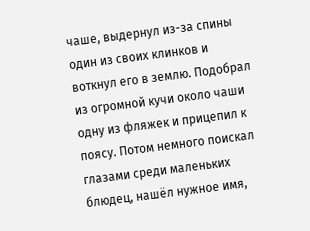чаше, выдернул из-за спины один из своих клинков и воткнул его в землю. Подобрал из огромной кучи около чаши одну из фляжек и прицепил к поясу. Потом немного поискал глазами среди маленьких блюдец, нашёл нужное имя,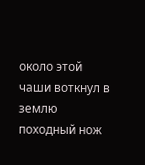около этой чаши воткнул в землю походный нож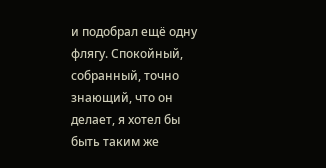и подобрал ещё одну флягу. Спокойный, собранный, точно знающий, что он делает, я хотел бы быть таким же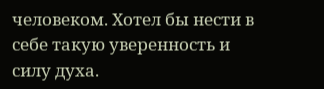человеком. Хотел бы нести в себе такую уверенность и силу духа.